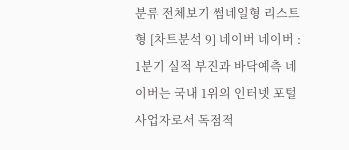분류 전체보기 썸네일형 리스트형 [차트분석 9] 네이버 네이버 : 1분기 실적 부진과 바닥예측 네이버는 국내 1위의 인터넷 포털 사업자로서 독점적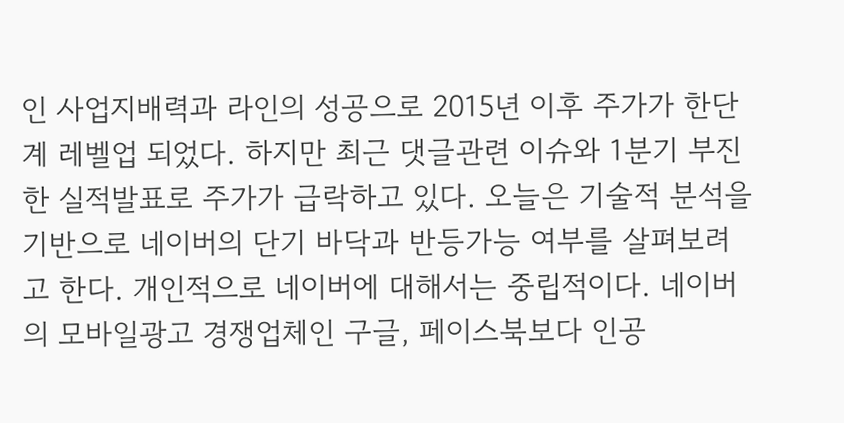인 사업지배력과 라인의 성공으로 2015년 이후 주가가 한단계 레벨업 되었다. 하지만 최근 댓글관련 이슈와 1분기 부진한 실적발표로 주가가 급락하고 있다. 오늘은 기술적 분석을 기반으로 네이버의 단기 바닥과 반등가능 여부를 살펴보려고 한다. 개인적으로 네이버에 대해서는 중립적이다. 네이버의 모바일광고 경쟁업체인 구글, 페이스북보다 인공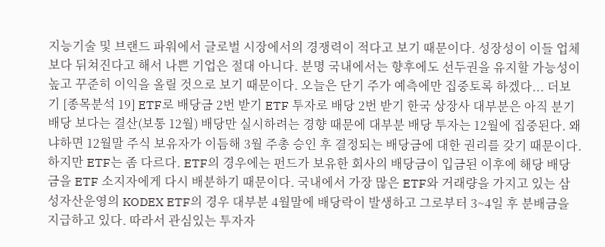지능기술 및 브랜드 파워에서 글로벌 시장에서의 경쟁력이 적다고 보기 때문이다. 성장성이 이들 업체보다 뒤쳐진다고 해서 나쁜 기업은 절대 아니다. 분명 국내에서는 향후에도 선두권을 유지할 가능성이 높고 꾸준히 이익을 올릴 것으로 보기 때문이다. 오늘은 단기 주가 예측에만 집중토록 하겠다... 더보기 [종목분석 19] ETF로 배당금 2번 받기 ETF 투자로 배당 2번 받기 한국 상장사 대부분은 아직 분기 배당 보다는 결산(보통 12월) 배당만 실시하려는 경향 때문에 대부분 배당 투자는 12월에 집중된다. 왜냐하면 12월말 주식 보유자가 이듬해 3월 주총 승인 후 결정되는 배당금에 대한 권리를 갖기 때문이다. 하지만 ETF는 좀 다르다. ETF의 경우에는 펀드가 보유한 회사의 배당금이 입금된 이후에 해당 배당금을 ETF 소지자에게 다시 배분하기 때문이다. 국내에서 가장 많은 ETF와 거래량을 가지고 있는 삼성자산운영의 KODEX ETF의 경우 대부분 4월말에 배당락이 발생하고 그로부터 3~4일 후 분배금을 지급하고 있다. 따라서 관심있는 투자자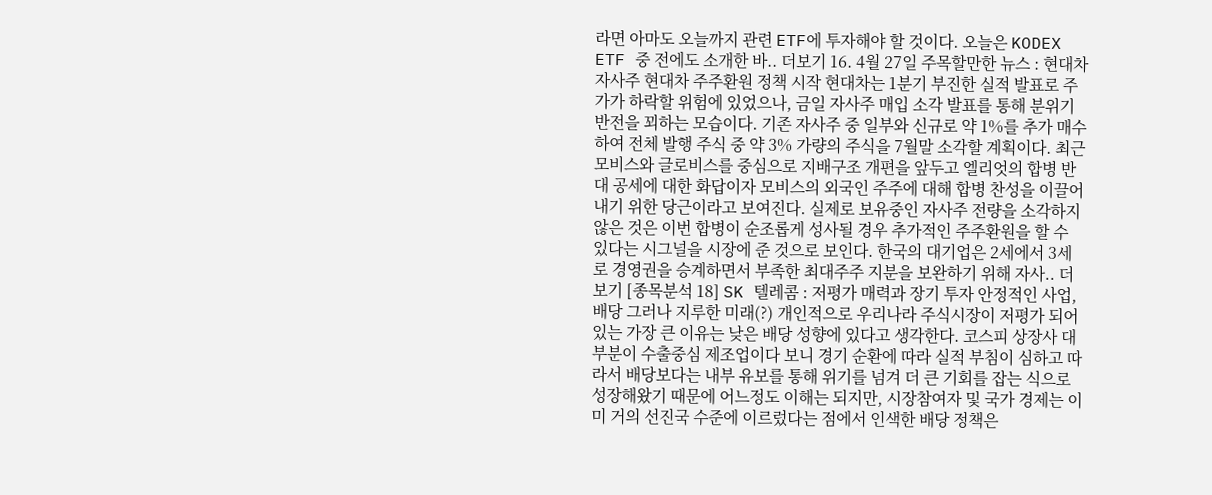라면 아마도 오늘까지 관련 ETF에 투자해야 할 것이다. 오늘은 KODEX ETF 중 전에도 소개한 바.. 더보기 16. 4월 27일 주목할만한 뉴스 : 현대차 자사주 현대차 주주환원 정책 시작 현대차는 1분기 부진한 실적 발표로 주가가 하락할 위험에 있었으나, 금일 자사주 매입 소각 발표를 통해 분위기 반전을 꾀하는 모습이다. 기존 자사주 중 일부와 신규로 약 1%를 추가 매수하여 전체 발행 주식 중 약 3% 가량의 주식을 7월말 소각할 계획이다. 최근 모비스와 글로비스를 중심으로 지배구조 개편을 앞두고 엘리엇의 합병 반대 공세에 대한 화답이자 모비스의 외국인 주주에 대해 합병 찬성을 이끌어 내기 위한 당근이라고 보여진다. 실제로 보유중인 자사주 전량을 소각하지 않은 것은 이번 합병이 순조롭게 성사될 경우 추가적인 주주환원을 할 수 있다는 시그널을 시장에 준 것으로 보인다. 한국의 대기업은 2세에서 3세로 경영권을 승계하면서 부족한 최대주주 지분을 보완하기 위해 자사.. 더보기 [종목분석 18] SK 텔레콤 : 저평가 매력과 장기 투자 안정적인 사업, 배당 그러나 지루한 미래(?) 개인적으로 우리나라 주식시장이 저평가 되어 있는 가장 큰 이유는 낮은 배당 성향에 있다고 생각한다. 코스피 상장사 대부분이 수출중심 제조업이다 보니 경기 순환에 따라 실적 부침이 심하고 따라서 배당보다는 내부 유보를 통해 위기를 넘겨 더 큰 기회를 잡는 식으로 성장해왔기 때문에 어느정도 이해는 되지만, 시장참여자 및 국가 경제는 이미 거의 선진국 수준에 이르렀다는 점에서 인색한 배당 정책은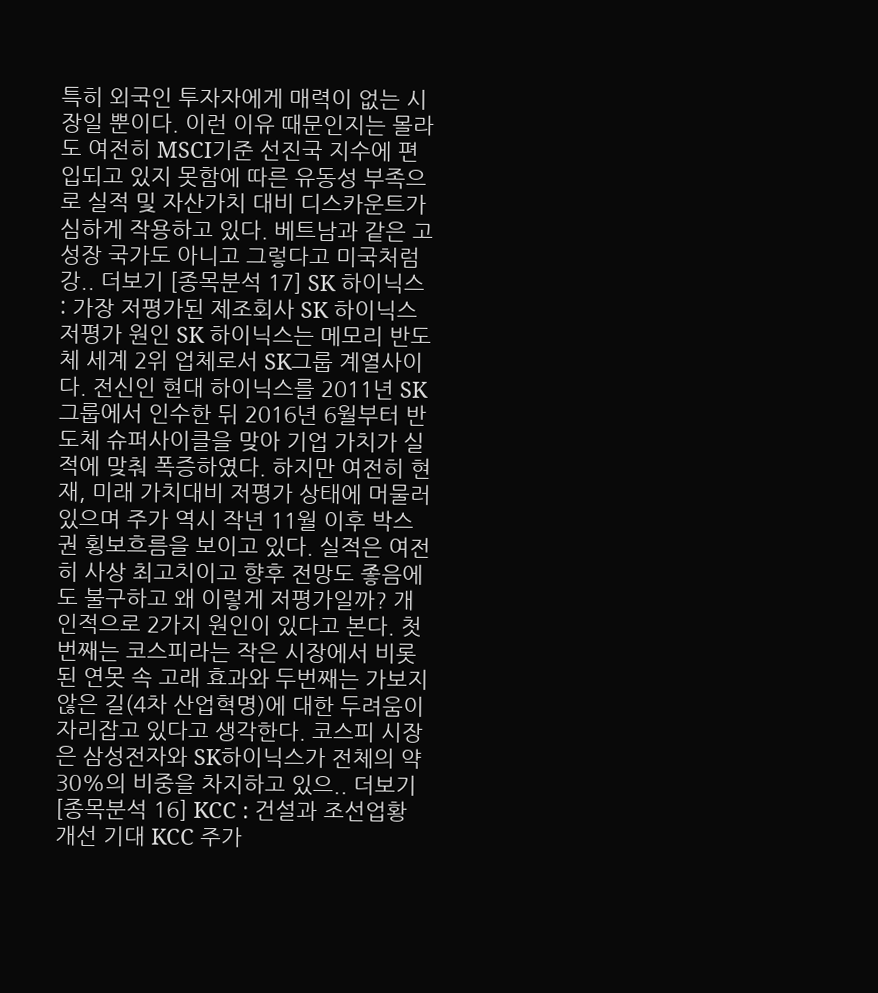특히 외국인 투자자에게 매력이 없는 시장일 뿐이다. 이런 이유 때문인지는 몰라도 여전히 MSCI기준 선진국 지수에 편입되고 있지 못함에 따른 유동성 부족으로 실적 및 자산가치 대비 디스카운트가 심하게 작용하고 있다. 베트남과 같은 고성장 국가도 아니고 그렇다고 미국처럼 강.. 더보기 [종목분석 17] SK 하이닉스 : 가장 저평가된 제조회사 SK 하이닉스 저평가 원인 SK 하이닉스는 메모리 반도체 세계 2위 업체로서 SK그룹 계열사이다. 전신인 현대 하이닉스를 2011년 SK그룹에서 인수한 뒤 2016년 6월부터 반도체 슈퍼사이클을 맞아 기업 가치가 실적에 맞춰 폭증하였다. 하지만 여전히 현재, 미래 가치대비 저평가 상태에 머물러 있으며 주가 역시 작년 11월 이후 박스권 횡보흐름을 보이고 있다. 실적은 여전히 사상 최고치이고 향후 전망도 좋음에도 불구하고 왜 이렇게 저평가일까? 개인적으로 2가지 원인이 있다고 본다. 첫번째는 코스피라는 작은 시장에서 비롯된 연못 속 고래 효과와 두번째는 가보지 않은 길(4차 산업혁명)에 대한 두려움이 자리잡고 있다고 생각한다. 코스피 시장은 삼성전자와 SK하이닉스가 전체의 약 30%의 비중을 차지하고 있으.. 더보기 [종목분석 16] KCC : 건설과 조선업황 개선 기대 KCC 주가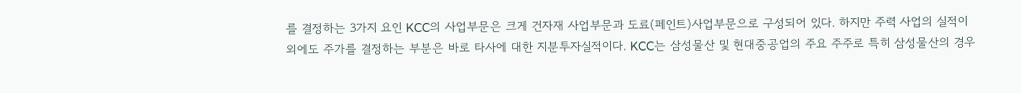를 결정하는 3가지 요인 KCC의 사업부문은 크게 건자재 사업부문과 도료(페인트)사업부문으로 구성되어 있다. 하지만 주력 사업의 실적이외에도 주가를 결정하는 부분은 바로 타사에 대한 지분투자실적이다. KCC는 삼성물산 및 현대중공업의 주요 주주로 특히 삼성물산의 경우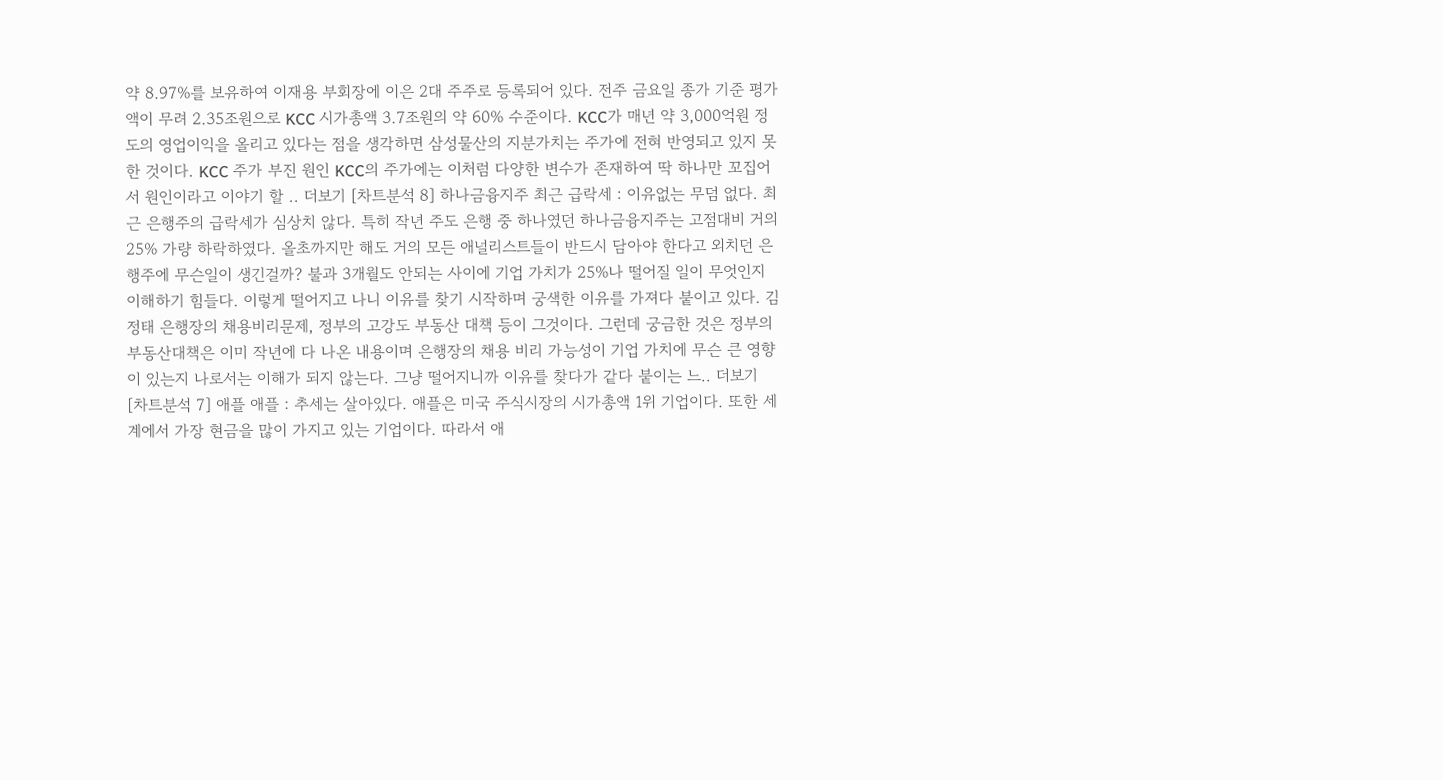약 8.97%를 보유하여 이재용 부회장에 이은 2대 주주로 등록되어 있다. 전주 금요일 종가 기준 평가액이 무려 2.35조원으로 KCC 시가총액 3.7조원의 약 60% 수준이다. KCC가 매년 약 3,000억원 정도의 영업이익을 올리고 있다는 점을 생각하면 삼성물산의 지분가치는 주가에 전혀 반영되고 있지 못한 것이다. KCC 주가 부진 원인 KCC의 주가에는 이처럼 다양한 변수가 존재하여 딱 하나만 꼬집어서 원인이라고 이야기 할 .. 더보기 [차트분석 8] 하나금융지주 최근 급락세 : 이유없는 무덤 없다. 최근 은행주의 급락세가 심상치 않다. 특히 작년 주도 은행 중 하나였던 하나금융지주는 고점대비 거의 25% 가량 하락하였다. 올초까지만 해도 거의 모든 애널리스트들이 반드시 담아야 한다고 외치던 은행주에 무슨일이 생긴걸까? 불과 3개월도 안되는 사이에 기업 가치가 25%나 떨어질 일이 무엇인지 이해하기 힘들다. 이렇게 떨어지고 나니 이유를 찾기 시작하며 궁색한 이유를 가져다 붙이고 있다. 김정태 은행장의 채용비리문제, 정부의 고강도 부동산 대책 등이 그것이다. 그런데 궁금한 것은 정부의 부동산대책은 이미 작년에 다 나온 내용이며 은행장의 채용 비리 가능성이 기업 가치에 무슨 큰 영향이 있는지 나로서는 이해가 되지 않는다. 그냥 떨어지니까 이유를 찾다가 같다 붙이는 느.. 더보기 [차트분석 7] 애플 애플 : 추세는 살아있다. 애플은 미국 주식시장의 시가총액 1위 기업이다. 또한 세계에서 가장 현금을 많이 가지고 있는 기업이다. 따라서 애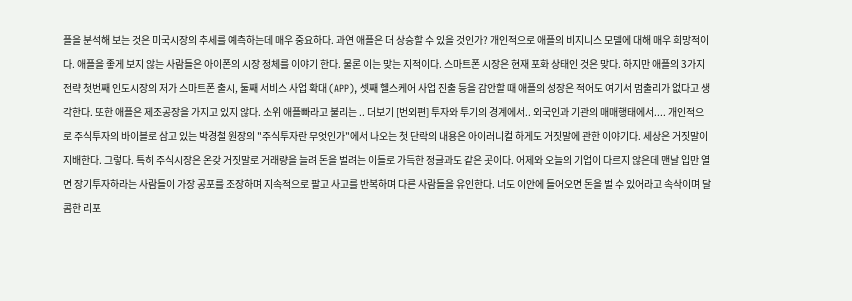플을 분석해 보는 것은 미국시장의 추세를 예측하는데 매우 중요하다. 과연 애플은 더 상승할 수 있을 것인가? 개인적으로 애플의 비지니스 모델에 대해 매우 희망적이다. 애플을 좋게 보지 않는 사람들은 아이폰의 시장 정체를 이야기 한다. 물론 이는 맞는 지적이다. 스마트폰 시장은 현재 포화 상태인 것은 맞다. 하지만 애플의 3가지 전략 첫번째 인도시장의 저가 스마트폰 출시, 둘째 서비스 사업 확대 (APP), 셋째 헬스케어 사업 진출 등을 감안할 때 애플의 성장은 적어도 여기서 멈출리가 없다고 생각한다. 또한 애플은 제조공장을 가지고 있지 않다. 소위 애플빠라고 불리는 .. 더보기 [번외편] 투자와 투기의 경계에서.. 외국인과 기관의 매매행태에서.... 개인적으로 주식투자의 바이블로 삼고 있는 박경철 원장의 "주식투자란 무엇인가"에서 나오는 첫 단락의 내용은 아이러니컬 하게도 거짓말에 관한 이야기다. 세상은 거짓말이 지배한다. 그렇다. 특히 주식시장은 온갖 거짓말로 거래량을 늘려 돈을 벌려는 이들로 가득한 정글과도 같은 곳이다. 어제와 오늘의 기업이 다르지 않은데 맨날 입만 열면 장기투자하라는 사람들이 가장 공포를 조장하며 지속적으로 팔고 사고를 반복하며 다른 사람들을 유인한다. 너도 이안에 들어오면 돈을 벌 수 있어라고 속삭이며 달콤한 리포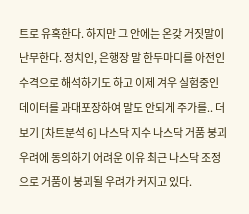트로 유혹한다. 하지만 그 안에는 온갖 거짓말이 난무한다. 정치인, 은행장 말 한두마디를 아전인수격으로 해석하기도 하고 이제 겨우 실험중인 데이터를 과대포장하여 말도 안되게 주가를.. 더보기 [차트분석 6] 나스닥 지수 나스닥 거품 붕괴 우려에 동의하기 어려운 이유 최근 나스닥 조정으로 거품이 붕괴될 우려가 커지고 있다.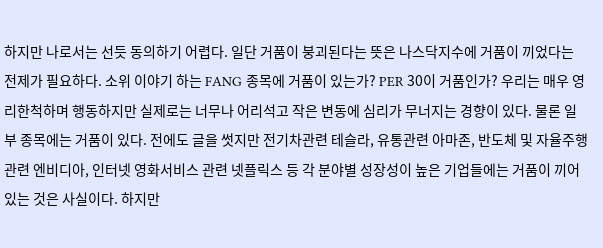하지만 나로서는 선듯 동의하기 어렵다. 일단 거품이 붕괴된다는 뜻은 나스닥지수에 거품이 끼었다는 전제가 필요하다. 소위 이야기 하는 FANG 종목에 거품이 있는가? PER 30이 거품인가? 우리는 매우 영리한척하며 행동하지만 실제로는 너무나 어리석고 작은 변동에 심리가 무너지는 경향이 있다. 물론 일부 종목에는 거품이 있다. 전에도 글을 썻지만 전기차관련 테슬라, 유통관련 아마존, 반도체 및 자율주행관련 엔비디아, 인터넷 영화서비스 관련 넷플릭스 등 각 분야별 성장성이 높은 기업들에는 거품이 끼어 있는 것은 사실이다. 하지만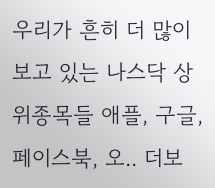우리가 흔히 더 많이 보고 있는 나스닥 상위종목들 애플, 구글, 페이스북, 오.. 더보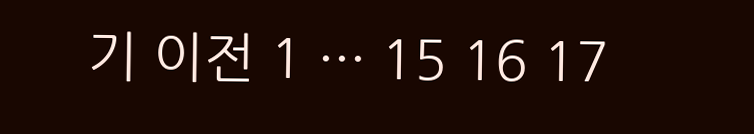기 이전 1 ··· 15 16 17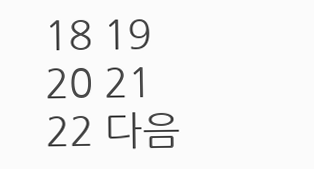18 19 20 21 22 다음